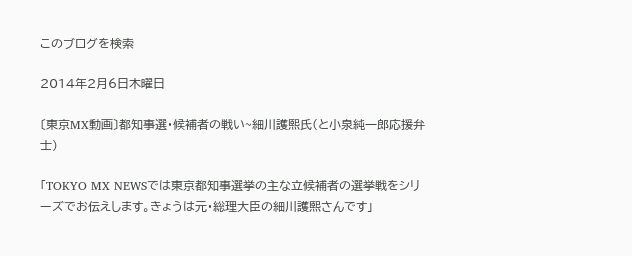このブログを検索

2014年2月6日木曜日

〔東京MX動画〕都知事選・候補者の戦い~細川護熙氏(と小泉純一郎応援弁士)

「TOKYO MX NEWSでは東京都知事選挙の主な立候補者の選挙戦をシリーズでお伝えします。きょうは元・総理大臣の細川護熙さんです」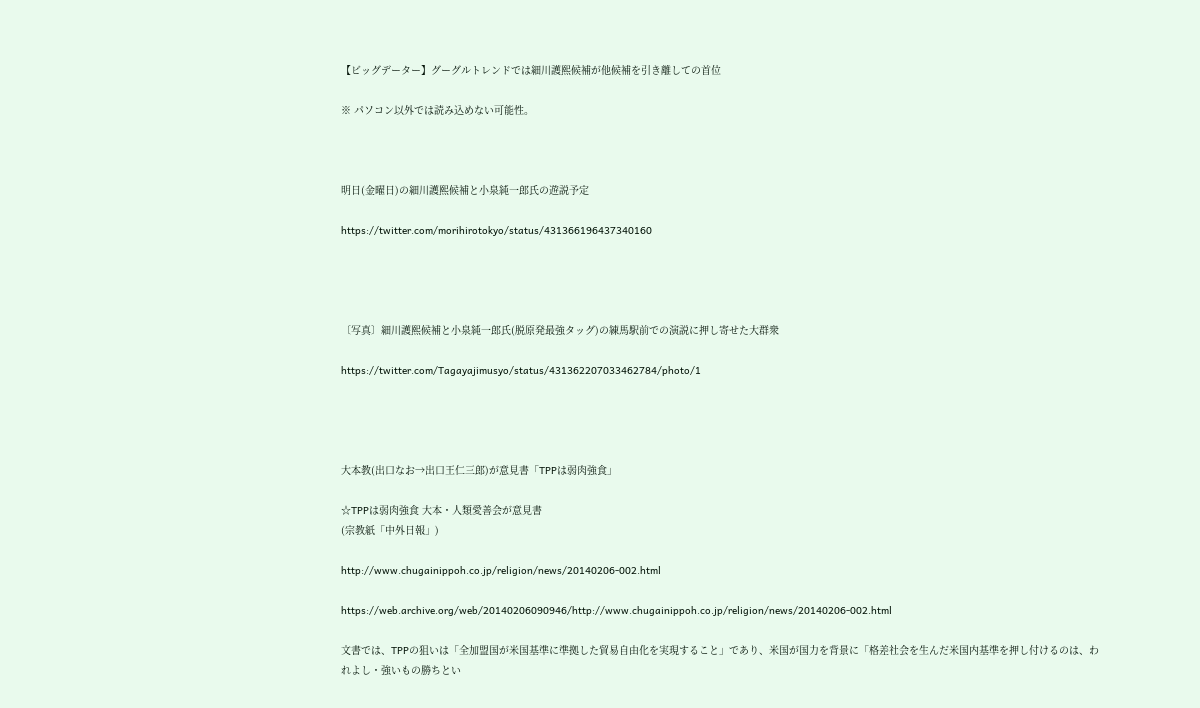【ビッグデーター】グーグルトレンドでは細川護熙候補が他候補を引き離しての首位

※ パソコン以外では読み込めない可能性。



明日(金曜日)の細川護熙候補と小泉純一郎氏の遊説予定

https://twitter.com/morihirotokyo/status/431366196437340160




〔写真〕細川護熙候補と小泉純一郎氏(脱原発最強タッグ)の練馬駅前での演説に押し寄せた大群衆

https://twitter.com/Tagayajimusyo/status/431362207033462784/photo/1




大本教(出口なお→出口王仁三郎)が意見書「TPPは弱肉強食」

☆TPPは弱肉強食 大本・人類愛善会が意見書
(宗教紙「中外日報」)

http://www.chugainippoh.co.jp/religion/news/20140206-002.html

https://web.archive.org/web/20140206090946/http://www.chugainippoh.co.jp/religion/news/20140206-002.html

文書では、TPPの狙いは「全加盟国が米国基準に準拠した貿易自由化を実現すること」であり、米国が国力を背景に「格差社会を生んだ米国内基準を押し付けるのは、われよし・強いもの勝ちとい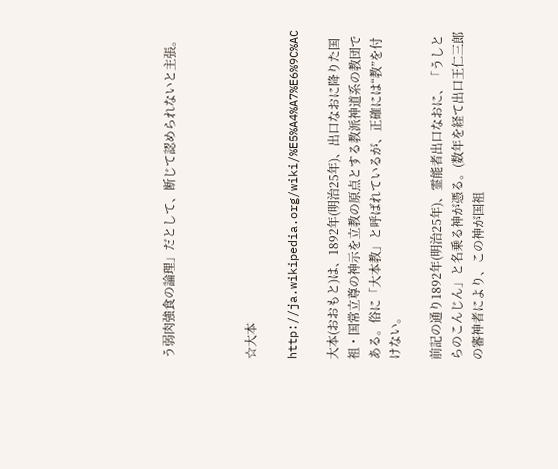う弱肉強食の論理」だとして、断じて認められないと主張。



☆大本

http://ja.wikipedia.org/wiki/%E5%A4%A7%E6%9C%AC

大本(おおもと)は、1892年(明治25年)、出口なおに降りた国祖・国常立尊の神示を立教の原点とする教派神道系の教団である。俗に「大本教」と呼ばれているが、正確には“教”を付けない。

前記の通り1892年(明治25年)、霊能者出口なおに、「うしとらのこんじん」と名乗る神が憑る。(数年を経て出口王仁三郎の審神者により、この神が国祖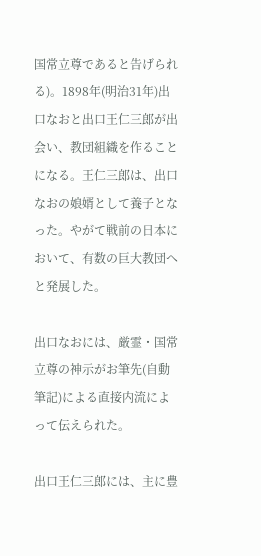国常立尊であると告げられる)。1898年(明治31年)出口なおと出口王仁三郎が出会い、教団組織を作ることになる。王仁三郎は、出口なおの娘婿として養子となった。やがて戦前の日本において、有数の巨大教団へと発展した。

出口なおには、厳霊・国常立尊の神示がお筆先(自動筆記)による直接内流によって伝えられた。

出口王仁三郎には、主に豊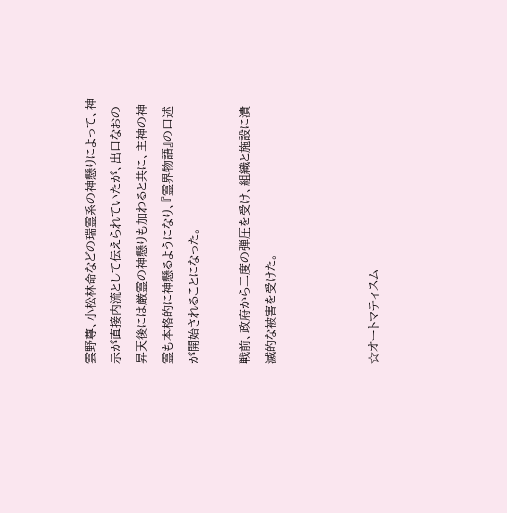雲野尊、小松林命などの瑞霊系の神懸りによって、神示が直接内流として伝えられていたが、出口なおの昇天後には厳霊の神懸りも加わると共に、主神の神霊も本格的に神懸るようになり、『霊界物語』の口述が開始されることになった。

戦前、政府から二度の弾圧を受け、組織と施設に潰滅的な被害を受けた。



☆オートマティスム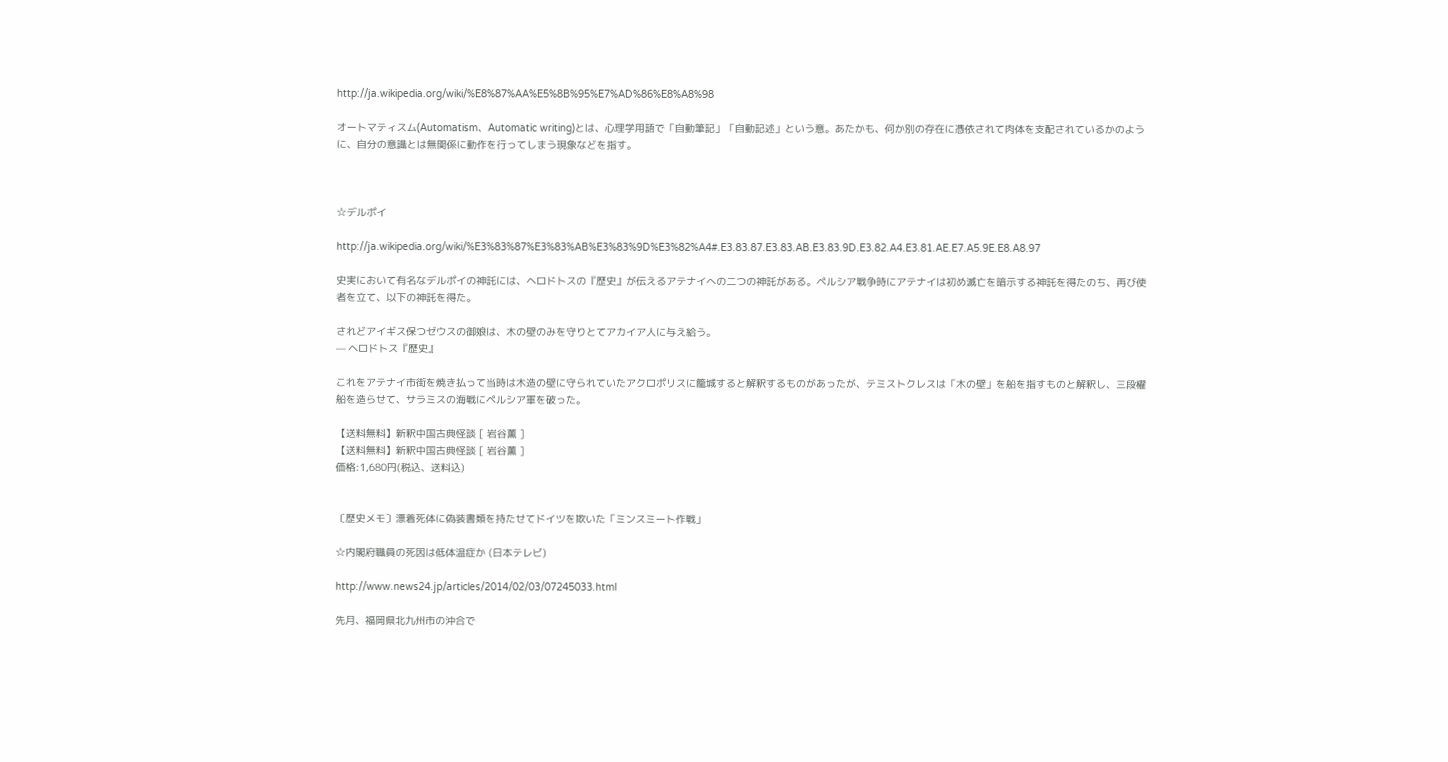http://ja.wikipedia.org/wiki/%E8%87%AA%E5%8B%95%E7%AD%86%E8%A8%98

オートマティスム(Automatism、Automatic writing)とは、心理学用語で「自動筆記」「自動記述」という意。あたかも、何か別の存在に憑依されて肉体を支配されているかのように、自分の意識とは無関係に動作を行ってしまう現象などを指す。



☆デルポイ

http://ja.wikipedia.org/wiki/%E3%83%87%E3%83%AB%E3%83%9D%E3%82%A4#.E3.83.87.E3.83.AB.E3.83.9D.E3.82.A4.E3.81.AE.E7.A5.9E.E8.A8.97

史実において有名なデルポイの神託には、ヘロドトスの『歴史』が伝えるアテナイへの二つの神託がある。ペルシア戦争時にアテナイは初め滅亡を暗示する神託を得たのち、再び使者を立て、以下の神託を得た。

されどアイギス保つゼウスの御娘は、木の壁のみを守りとてアカイア人に与え給う。
— ヘロドトス『歴史』

これをアテナイ市街を焼き払って当時は木造の壁に守られていたアクロポリスに籠城すると解釈するものがあったが、テミストクレスは「木の壁」を船を指すものと解釈し、三段櫂船を造らせて、サラミスの海戦にペルシア軍を破った。

【送料無料】新釈中国古典怪談 [ 岩谷薫 ]
【送料無料】新釈中国古典怪談 [ 岩谷薫 ]
価格:1,680円(税込、送料込)


〔歴史メモ〕漂着死体に偽装書類を持たせてドイツを欺いた「ミンスミート作戦」

☆内閣府職員の死因は低体温症か (日本テレビ)

http://www.news24.jp/articles/2014/02/03/07245033.html

先月、福岡県北九州市の沖合で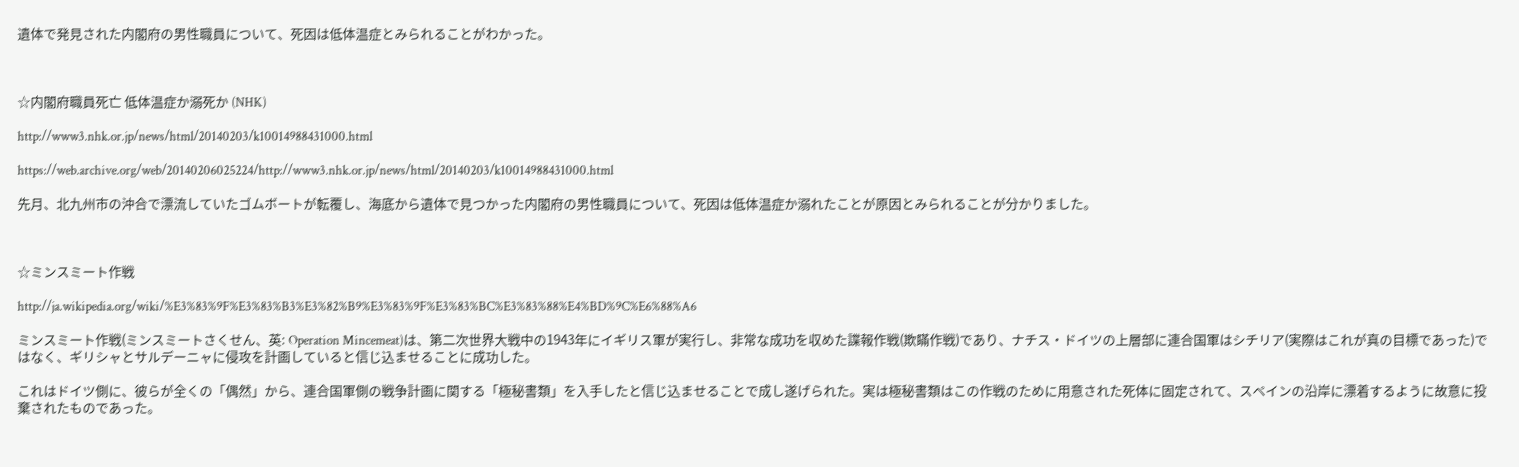遺体で発見された内閣府の男性職員について、死因は低体温症とみられることがわかった。



☆内閣府職員死亡 低体温症か溺死か (NHK)

http://www3.nhk.or.jp/news/html/20140203/k10014988431000.html

https://web.archive.org/web/20140206025224/http://www3.nhk.or.jp/news/html/20140203/k10014988431000.html

先月、北九州市の沖合で漂流していたゴムボートが転覆し、海底から遺体で見つかった内閣府の男性職員について、死因は低体温症か溺れたことが原因とみられることが分かりました。



☆ミンスミート作戦

http://ja.wikipedia.org/wiki/%E3%83%9F%E3%83%B3%E3%82%B9%E3%83%9F%E3%83%BC%E3%83%88%E4%BD%9C%E6%88%A6

ミンスミート作戦(ミンスミートさくせん、英: Operation Mincemeat)は、第二次世界大戦中の1943年にイギリス軍が実行し、非常な成功を収めた諜報作戦(欺瞞作戦)であり、ナチス・ドイツの上層部に連合国軍はシチリア(実際はこれが真の目標であった)ではなく、ギリシャとサルデーニャに侵攻を計画していると信じ込ませることに成功した。

これはドイツ側に、彼らが全くの「偶然」から、連合国軍側の戦争計画に関する「極秘書類」を入手したと信じ込ませることで成し遂げられた。実は極秘書類はこの作戦のために用意された死体に固定されて、スペインの沿岸に漂着するように故意に投棄されたものであった。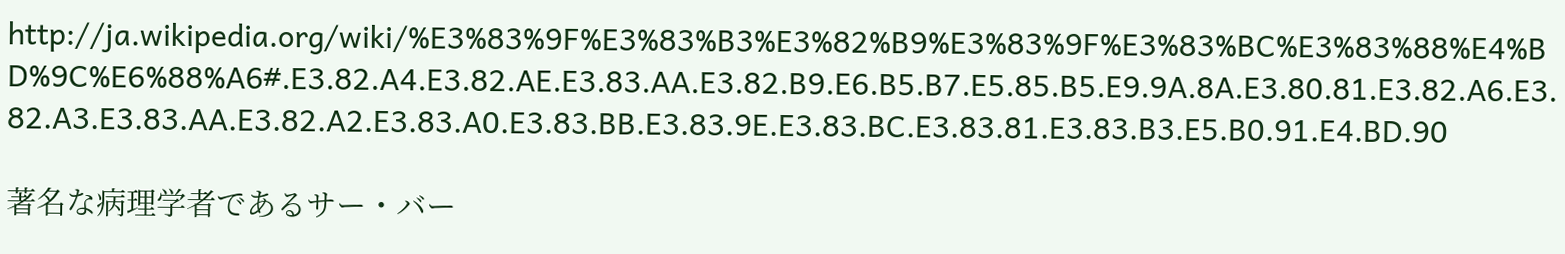http://ja.wikipedia.org/wiki/%E3%83%9F%E3%83%B3%E3%82%B9%E3%83%9F%E3%83%BC%E3%83%88%E4%BD%9C%E6%88%A6#.E3.82.A4.E3.82.AE.E3.83.AA.E3.82.B9.E6.B5.B7.E5.85.B5.E9.9A.8A.E3.80.81.E3.82.A6.E3.82.A3.E3.83.AA.E3.82.A2.E3.83.A0.E3.83.BB.E3.83.9E.E3.83.BC.E3.83.81.E3.83.B3.E5.B0.91.E4.BD.90

著名な病理学者であるサー・バー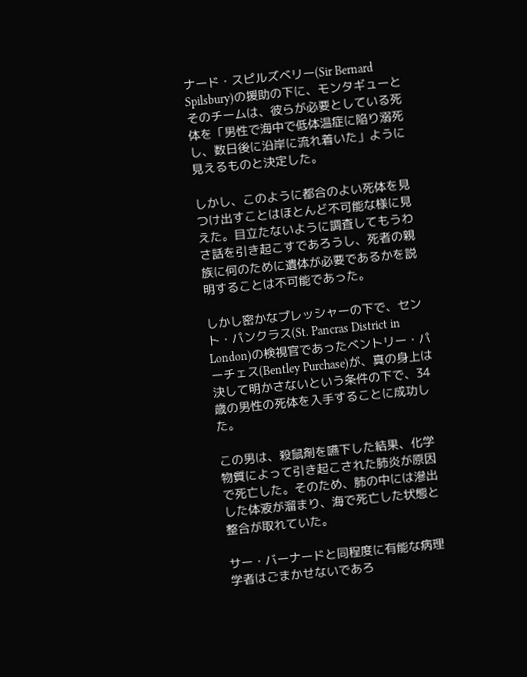ナード・スピルズベリー(Sir Bernard Spilsbury)の援助の下に、モンタギューとそのチームは、彼らが必要としている死体を「男性で海中で低体温症に陥り溺死し、数日後に沿岸に流れ着いた」ように見えるものと決定した。

しかし、このように都合のよい死体を見つけ出すことはほとんど不可能な様に見えた。目立たないように調査してもうわさ話を引き起こすであろうし、死者の親族に何のために遺体が必要であるかを説明することは不可能であった。

しかし密かなプレッシャーの下で、セント・パンクラス(St. Pancras District in London)の検視官であったベントリー・パーチェス(Bentley Purchase)が、真の身上は決して明かさないという条件の下で、34歳の男性の死体を入手することに成功した。

この男は、殺鼠剤を嚥下した結果、化学物質によって引き起こされた肺炎が原因で死亡した。そのため、肺の中には滲出した体液が溜まり、海で死亡した状態と整合が取れていた。

サー・バーナードと同程度に有能な病理学者はごまかせないであろ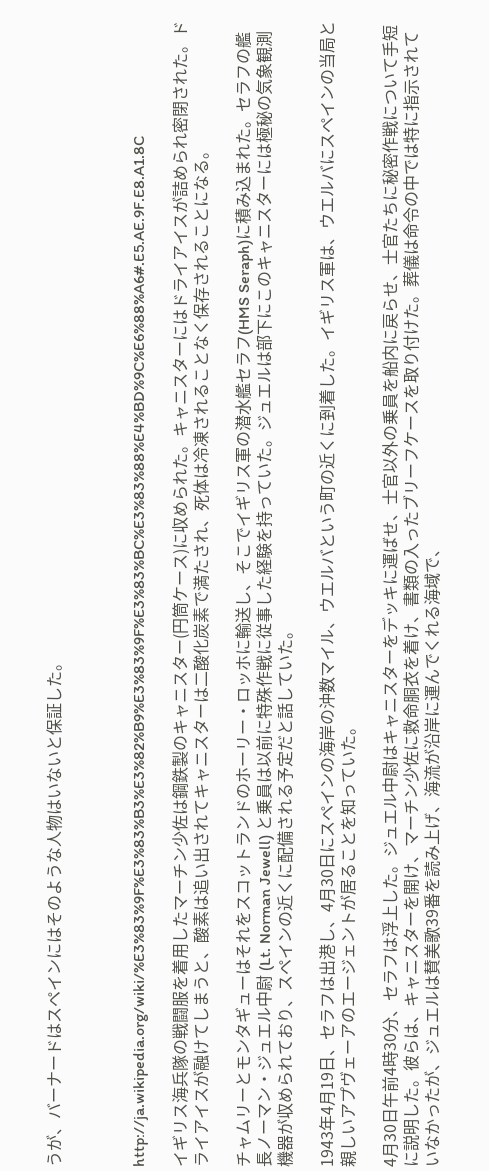うが、バーナードはスペインにはそのような人物はいないと保証した。



http://ja.wikipedia.org/wiki/%E3%83%9F%E3%83%B3%E3%82%B9%E3%83%9F%E3%83%BC%E3%83%88%E4%BD%9C%E6%88%A6#.E5.AE.9F.E8.A1.8C

イギリス海兵隊の戦闘服を着用したマーチン少佐は鋼鉄製のキャニスター(円筒ケース)に収められた。キャニスターにはドライアイスが詰められ密閉された。ドライアイスが融けてしまうと、酸素は追い出されてキャニスターは二酸化炭素で満たされ、死体は冷凍されることなく保存されることになる。

チャムリーとモンタギューはそれをスコットランドのホーリー・ロッホに輸送し、そこでイギリス軍の潜水艦セラフ(HMS Seraph)に積み込まれた。セラフの艦長ノーマン・ジュエル中尉 (Lt. Norman Jewell) と乗員は以前に特殊作戦に従事した経験を持っていた。ジュエルは部下にこのキャニスターには極秘の気象観測機器が収められており、スペインの近くに配備される予定だと話していた。

1943年4月19日、セラフは出港し、4月30日にスペインの海岸の沖数マイル、ウエルバという町の近くに到着した。イギリス軍は、ウエルバにスペインの当局と親しいアプヴェーアのエージェントが居ることを知っていた。

4月30日午前4時30分、セラフは浮上した。ジュエル中尉はキャニスターをデッキに運ばせ、士官以外の乗員を船内に戻らせ、士官たちに秘密作戦について手短に説明した。彼らは、キャニスターを開け、マーチン少佐に救命胴衣を着け、書類の入ったブリーフケースを取り付けた。葬儀は命令の中では特に指示されていなかったが、ジュエルは賛美歌39番を読み上げ、海流が沿岸に運んでくれる海域で、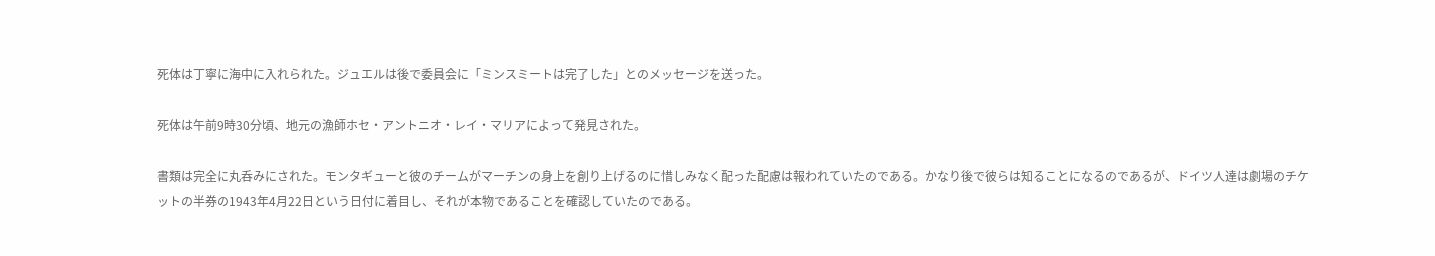死体は丁寧に海中に入れられた。ジュエルは後で委員会に「ミンスミートは完了した」とのメッセージを送った。

死体は午前9時30分頃、地元の漁師ホセ・アントニオ・レイ・マリアによって発見された。

書類は完全に丸呑みにされた。モンタギューと彼のチームがマーチンの身上を創り上げるのに惜しみなく配った配慮は報われていたのである。かなり後で彼らは知ることになるのであるが、ドイツ人達は劇場のチケットの半券の1943年4月22日という日付に着目し、それが本物であることを確認していたのである。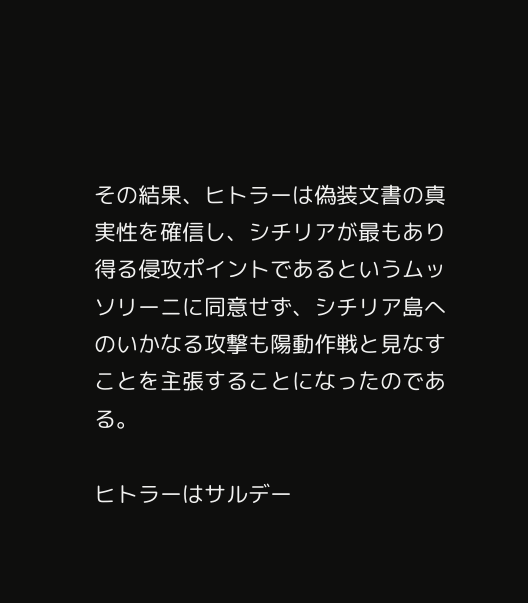その結果、ヒトラーは偽装文書の真実性を確信し、シチリアが最もあり得る侵攻ポイントであるというムッソリーニに同意せず、シチリア島へのいかなる攻撃も陽動作戦と見なすことを主張することになったのである。

ヒトラーはサルデー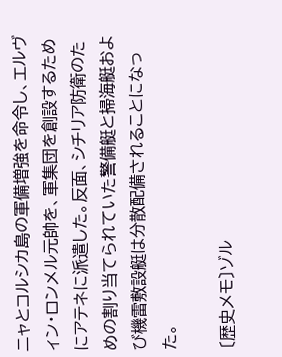ニャとコルシカ島の軍備増強を命令し、エルヴィン・ロンメル元帥を、軍集団を創設するためにアテネに派遣した。反面、シチリア防衛のための割り当てられていた警備艇と掃海艇および機雷敷設艇は分散配備されることになった。

〔歴史メモ〕ゾル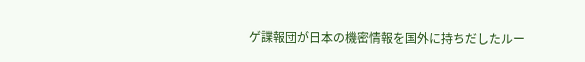ゲ諜報団が日本の機密情報を国外に持ちだしたルー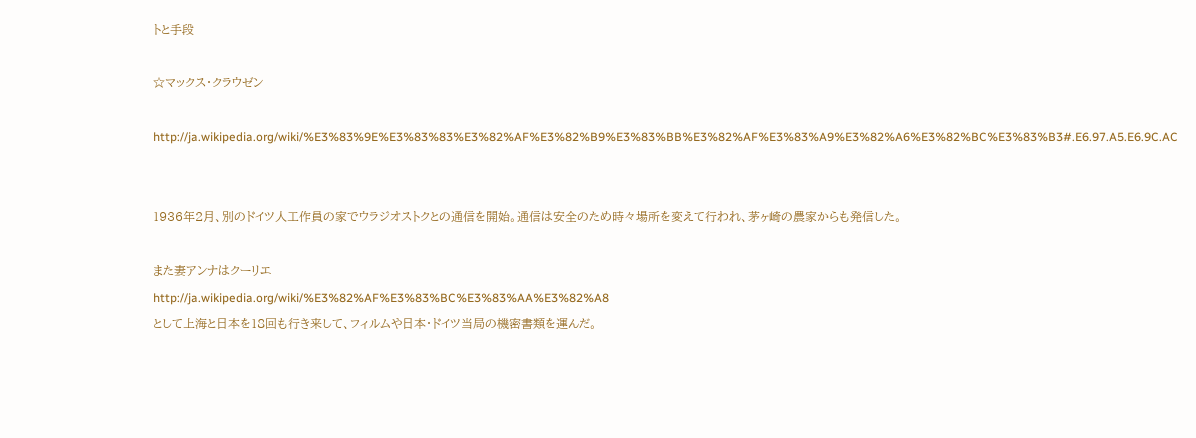トと手段

☆マックス・クラウゼン

http://ja.wikipedia.org/wiki/%E3%83%9E%E3%83%83%E3%82%AF%E3%82%B9%E3%83%BB%E3%82%AF%E3%83%A9%E3%82%A6%E3%82%BC%E3%83%B3#.E6.97.A5.E6.9C.AC


1936年2月、別のドイツ人工作員の家でウラジオストクとの通信を開始。通信は安全のため時々場所を変えて行われ、茅ヶ崎の農家からも発信した。

また妻アンナはクーリエ
http://ja.wikipedia.org/wiki/%E3%82%AF%E3%83%BC%E3%83%AA%E3%82%A8
として上海と日本を18回も行き来して、フィルムや日本・ドイツ当局の機密書類を運んだ。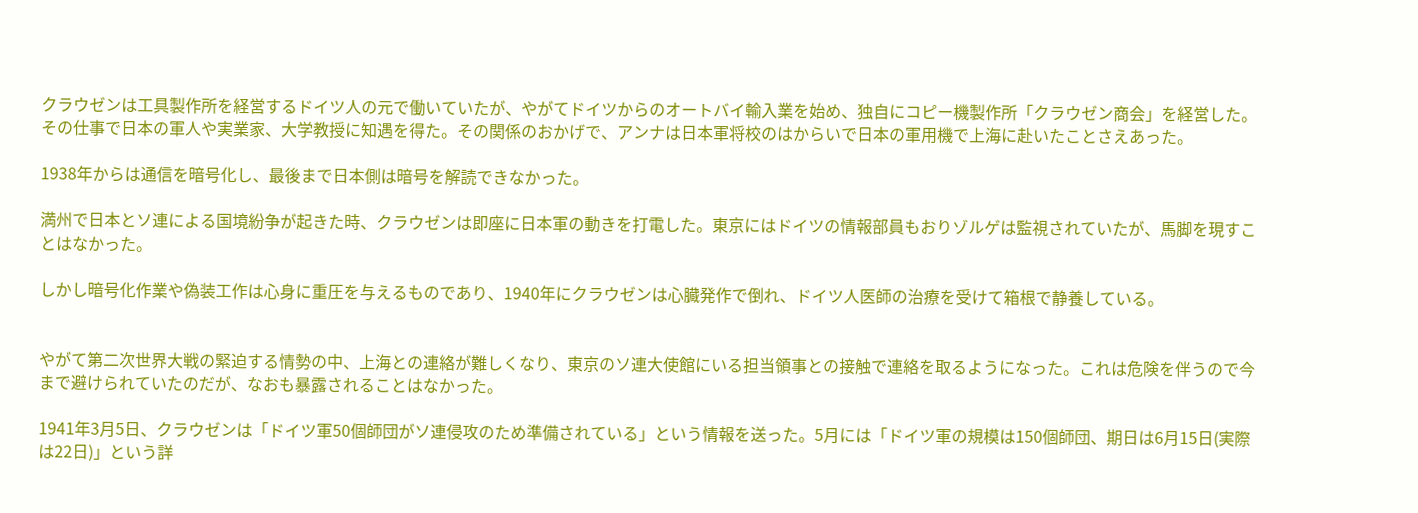クラウゼンは工具製作所を経営するドイツ人の元で働いていたが、やがてドイツからのオートバイ輸入業を始め、独自にコピー機製作所「クラウゼン商会」を経営した。その仕事で日本の軍人や実業家、大学教授に知遇を得た。その関係のおかげで、アンナは日本軍将校のはからいで日本の軍用機で上海に赴いたことさえあった。

1938年からは通信を暗号化し、最後まで日本側は暗号を解読できなかった。

満州で日本とソ連による国境紛争が起きた時、クラウゼンは即座に日本軍の動きを打電した。東京にはドイツの情報部員もおりゾルゲは監視されていたが、馬脚を現すことはなかった。

しかし暗号化作業や偽装工作は心身に重圧を与えるものであり、1940年にクラウゼンは心臓発作で倒れ、ドイツ人医師の治療を受けて箱根で静養している。


やがて第二次世界大戦の緊迫する情勢の中、上海との連絡が難しくなり、東京のソ連大使館にいる担当領事との接触で連絡を取るようになった。これは危険を伴うので今まで避けられていたのだが、なおも暴露されることはなかった。

1941年3月5日、クラウゼンは「ドイツ軍50個師団がソ連侵攻のため準備されている」という情報を送った。5月には「ドイツ軍の規模は150個師団、期日は6月15日(実際は22日)」という詳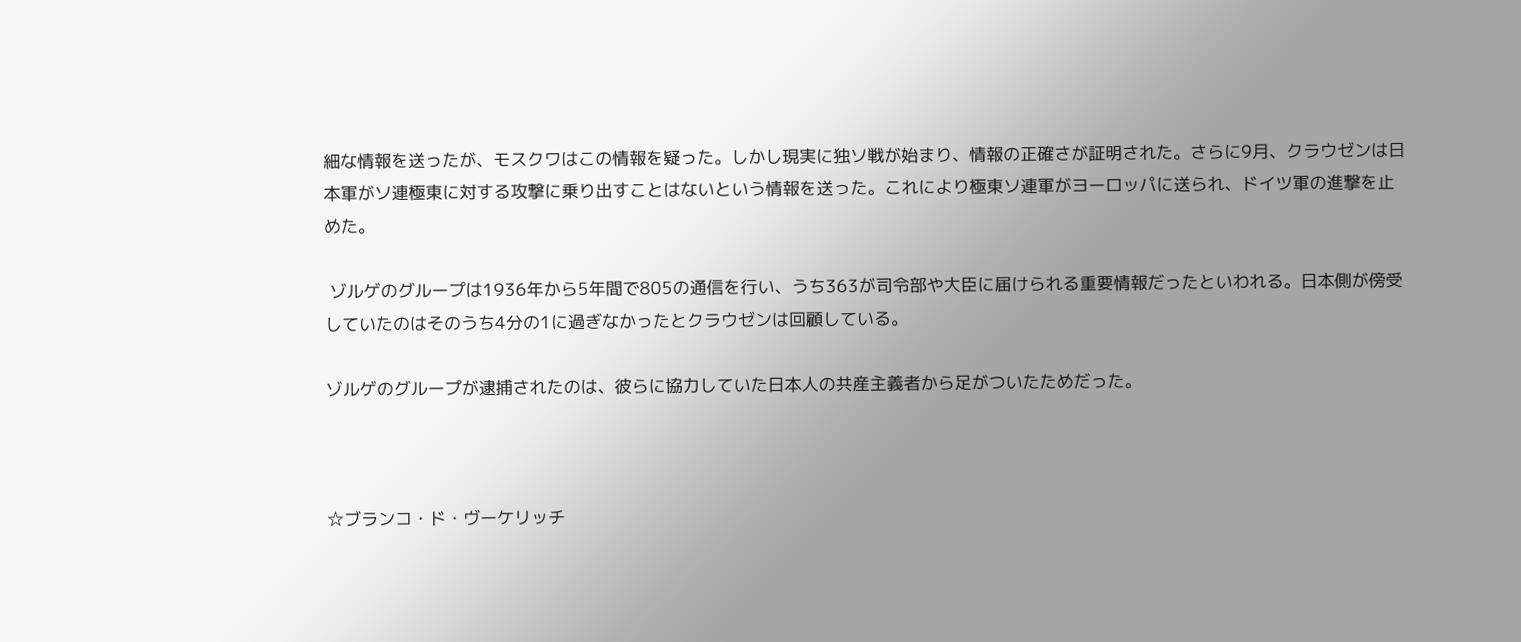細な情報を送ったが、モスクワはこの情報を疑った。しかし現実に独ソ戦が始まり、情報の正確さが証明された。さらに9月、クラウゼンは日本軍がソ連極東に対する攻撃に乗り出すことはないという情報を送った。これにより極東ソ連軍がヨーロッパに送られ、ドイツ軍の進撃を止めた。

 ゾルゲのグループは1936年から5年間で805の通信を行い、うち363が司令部や大臣に届けられる重要情報だったといわれる。日本側が傍受していたのはそのうち4分の1に過ぎなかったとクラウゼンは回顧している。

ゾルゲのグループが逮捕されたのは、彼らに協力していた日本人の共産主義者から足がついたためだった。



☆ブランコ・ド・ヴーケリッチ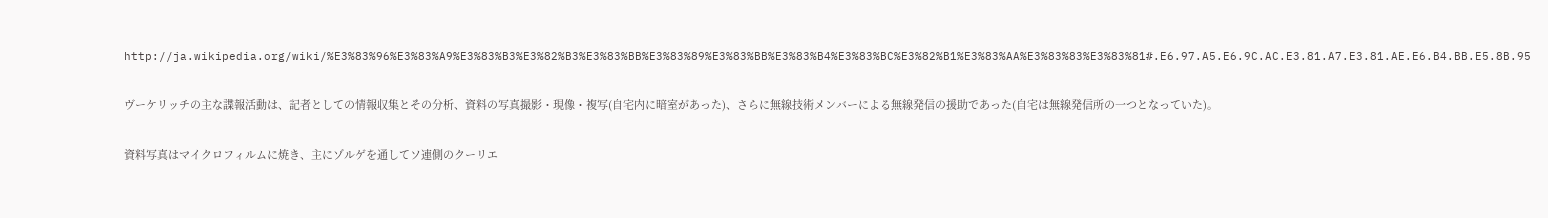http://ja.wikipedia.org/wiki/%E3%83%96%E3%83%A9%E3%83%B3%E3%82%B3%E3%83%BB%E3%83%89%E3%83%BB%E3%83%B4%E3%83%BC%E3%82%B1%E3%83%AA%E3%83%83%E3%83%81#.E6.97.A5.E6.9C.AC.E3.81.A7.E3.81.AE.E6.B4.BB.E5.8B.95

ヴーケリッチの主な諜報活動は、記者としての情報収集とその分析、資料の写真撮影・現像・複写(自宅内に暗室があった)、さらに無線技術メンバーによる無線発信の援助であった(自宅は無線発信所の一つとなっていた)。

資料写真はマイクロフィルムに焼き、主にゾルゲを通してソ連側のクーリエ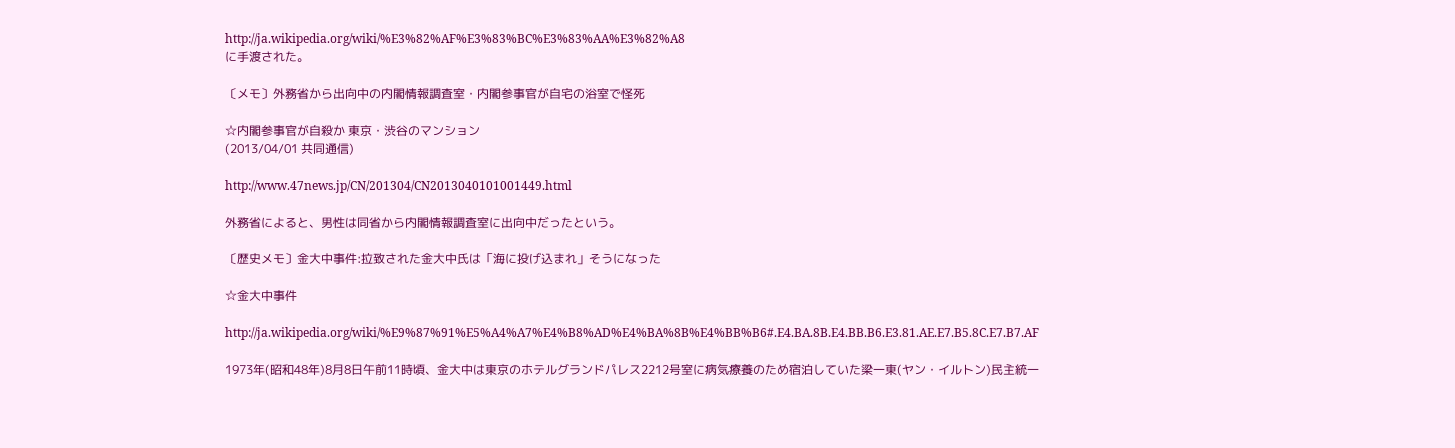http://ja.wikipedia.org/wiki/%E3%82%AF%E3%83%BC%E3%83%AA%E3%82%A8
に手渡された。

〔メモ〕外務省から出向中の内閣情報調査室・内閣参事官が自宅の浴室で怪死

☆内閣参事官が自殺か 東京・渋谷のマンション
(2013/04/01 共同通信)

http://www.47news.jp/CN/201304/CN2013040101001449.html

外務省によると、男性は同省から内閣情報調査室に出向中だったという。

〔歴史メモ〕金大中事件:拉致された金大中氏は「海に投げ込まれ」そうになった

☆金大中事件

http://ja.wikipedia.org/wiki/%E9%87%91%E5%A4%A7%E4%B8%AD%E4%BA%8B%E4%BB%B6#.E4.BA.8B.E4.BB.B6.E3.81.AE.E7.B5.8C.E7.B7.AF

1973年(昭和48年)8月8日午前11時頃、金大中は東京のホテルグランドパレス2212号室に病気療養のため宿泊していた梁一東(ヤン・イルトン)民主統一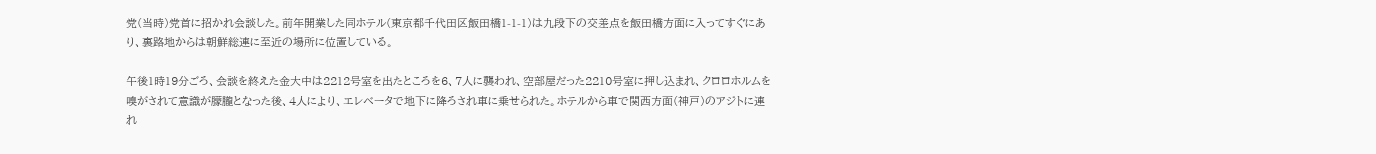党(当時)党首に招かれ会談した。前年開業した同ホテル(東京都千代田区飯田橋1-1-1)は九段下の交差点を飯田橋方面に入ってすぐにあり、裏路地からは朝鮮総連に至近の場所に位置している。

午後1時19分ごろ、会談を終えた金大中は2212号室を出たところを6、7人に襲われ、空部屋だった2210号室に押し込まれ、クロロホルムを嗅がされて意識が朦朧となった後、4人により、エレベータで地下に降ろされ車に乗せられた。ホテルから車で関西方面(神戸)のアジトに連れ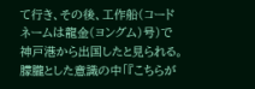て行き、その後、工作船(コードネームは龍金(ヨングム)号)で神戸港から出国したと見られる。朦朧とした意識の中「『こちらが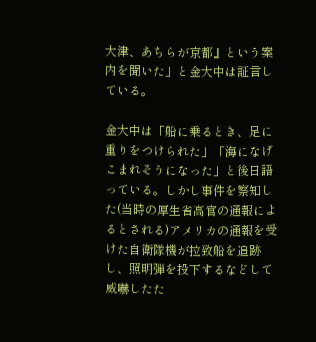大津、あちらが京都』という案内を聞いた」と金大中は証言している。

金大中は「船に乗るとき、足に重りをつけられた」「海になげこまれそうになった」と後日語っている。しかし事件を察知した(当時の厚生省高官の通報によるとされる)アメリカの通報を受けた自衛隊機が拉致船を追跡し、照明弾を投下するなどして威嚇したた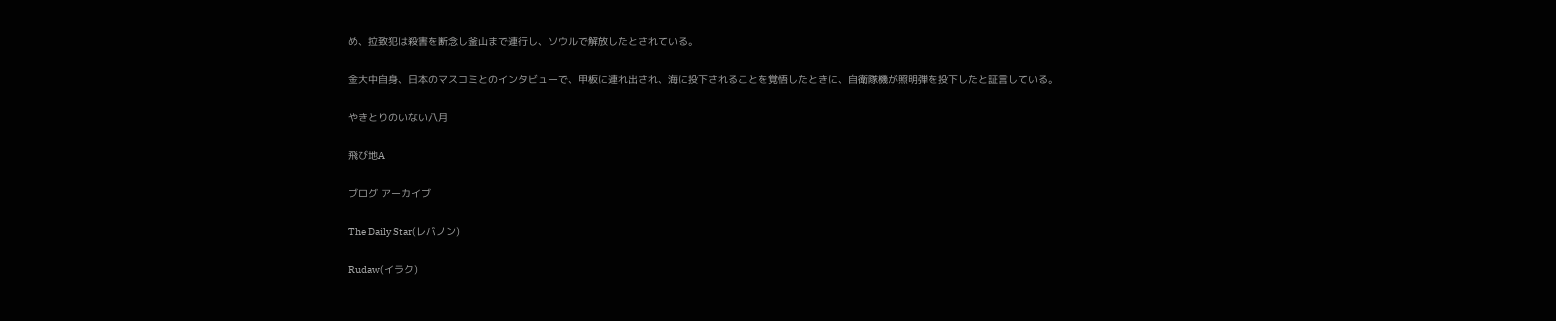め、拉致犯は殺害を断念し釜山まで連行し、ソウルで解放したとされている。

金大中自身、日本のマスコミとのインタビューで、甲板に連れ出され、海に投下されることを覚悟したときに、自衛隊機が照明弾を投下したと証言している。

やきとりのいない八月

飛び地A

ブログ アーカイブ

The Daily Star(レバノン)

Rudaw(イラク)